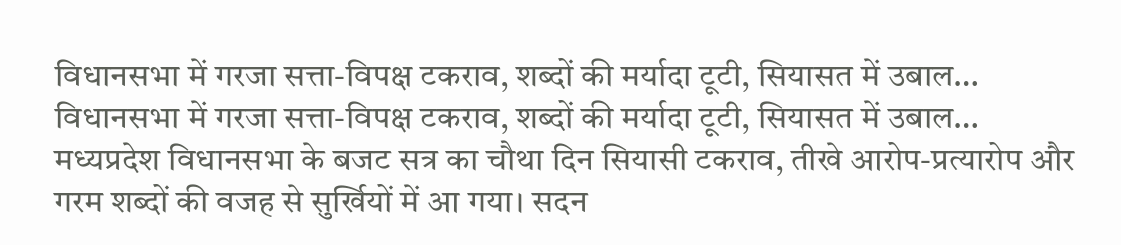विधानसभा में गरजा सत्ता-विपक्ष टकराव, शब्दों की मर्यादा टूटी, सियासत में उबाल…
विधानसभा में गरजा सत्ता-विपक्ष टकराव, शब्दों की मर्यादा टूटी, सियासत में उबाल…
मध्यप्रदेश विधानसभा के बजट सत्र का चौथा दिन सियासी टकराव, तीखे आरोप-प्रत्यारोप और गरम शब्दों की वजह से सुर्खियों में आ गया। सदन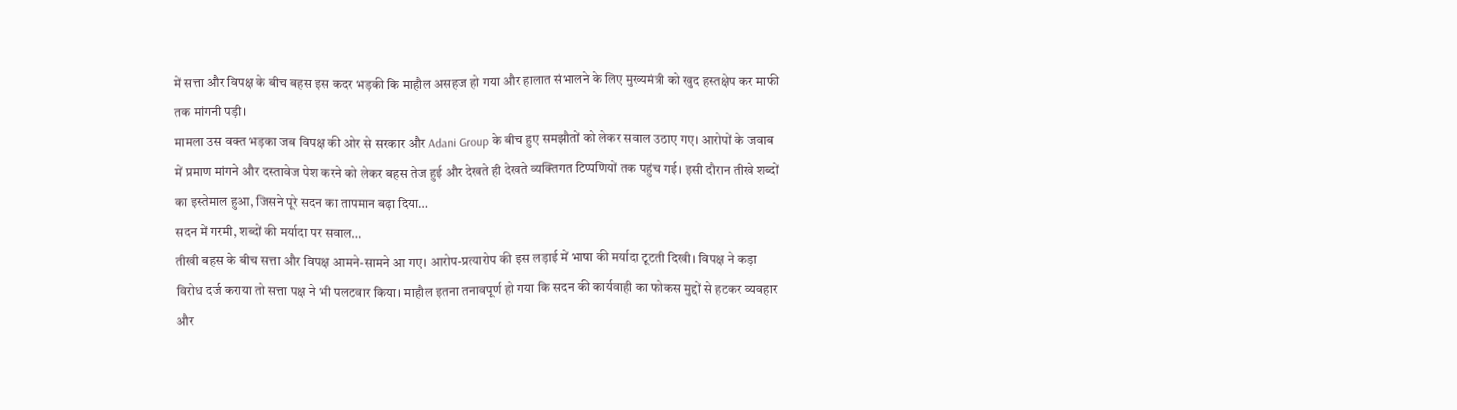में सत्ता और विपक्ष के बीच बहस इस कदर भड़की कि माहौल असहज हो गया और हालात संभालने के लिए मुख्यमंत्री को खुद हस्तक्षेप कर माफी तक मांगनी पड़ी।
मामला उस वक्त भड़का जब विपक्ष की ओर से सरकार और Adani Group के बीच हुए समझौतों को लेकर सवाल उठाए गए। आरोपों के जवाब में प्रमाण मांगने और दस्तावेज पेश करने को लेकर बहस तेज हुई और देखते ही देखते व्यक्तिगत टिप्पणियों तक पहुंच गई। इसी दौरान तीखे शब्दों का इस्तेमाल हुआ, जिसने पूरे सदन का तापमान बढ़ा दिया…
सदन में गरमी, शब्दों की मर्यादा पर सवाल…
तीखी बहस के बीच सत्ता और विपक्ष आमने-सामने आ गए। आरोप-प्रत्यारोप की इस लड़ाई में भाषा की मर्यादा टूटती दिखी। विपक्ष ने कड़ा विरोध दर्ज कराया तो सत्ता पक्ष ने भी पलटवार किया। माहौल इतना तनावपूर्ण हो गया कि सदन की कार्यवाही का फोकस मुद्दों से हटकर व्यवहार और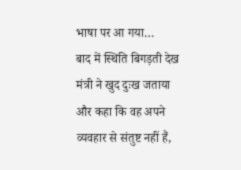भाषा पर आ गया…
बाद में स्थिति बिगड़ती देख मंत्री ने खुद दुःख जताया और कहा कि वह अपने व्यवहार से संतुष्ट नहीं हैं,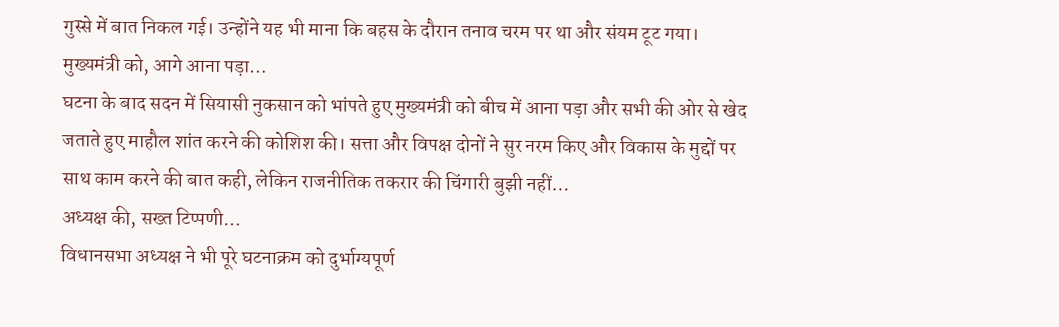गुस्से में बात निकल गई। उन्होंने यह भी माना कि बहस के दौरान तनाव चरम पर था और संयम टूट गया।
मुख्यमंत्री को, आगे आना पड़ा…
घटना के बाद सदन में सियासी नुकसान को भांपते हुए मुख्यमंत्री को बीच में आना पड़ा और सभी की ओर से खेद जताते हुए माहौल शांत करने की कोशिश की। सत्ता और विपक्ष दोनों ने सुर नरम किए और विकास के मुद्दों पर साथ काम करने की बात कही, लेकिन राजनीतिक तकरार की चिंगारी बुझी नहीं…
अध्यक्ष की, सख्त टिप्पणी…
विधानसभा अध्यक्ष ने भी पूरे घटनाक्रम को दुर्भाग्यपूर्ण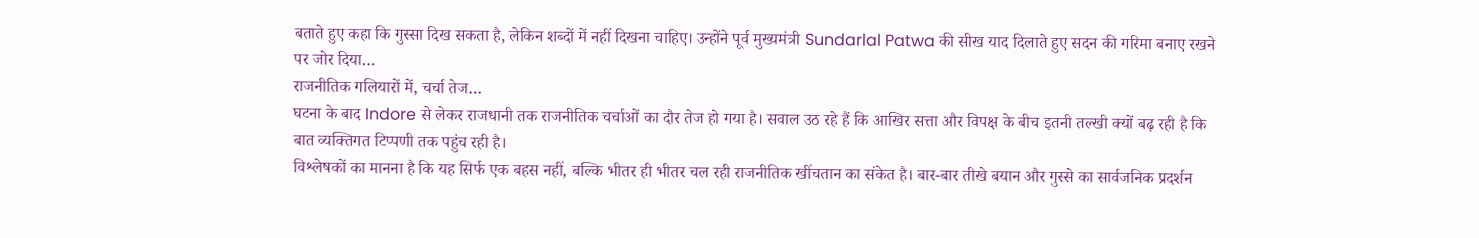बताते हुए कहा कि गुस्सा दिख सकता है, लेकिन शब्दों में नहीं दिखना चाहिए। उन्होंने पूर्व मुख्यमंत्री Sundarlal Patwa की सीख याद दिलाते हुए सदन की गरिमा बनाए रखने पर जोर दिया…
राजनीतिक गलियारों में, चर्चा तेज…
घटना के बाद Indore से लेकर राजधानी तक राजनीतिक चर्चाओं का दौर तेज हो गया है। सवाल उठ रहे हैं कि आखिर सत्ता और विपक्ष के बीच इतनी तल्खी क्यों बढ़ रही है कि बात व्यक्तिगत टिप्पणी तक पहुंच रही है।
विश्लेषकों का मानना है कि यह सिर्फ एक बहस नहीं, बल्कि भीतर ही भीतर चल रही राजनीतिक खींचतान का संकेत है। बार-बार तीखे बयान और गुस्से का सार्वजनिक प्रदर्शन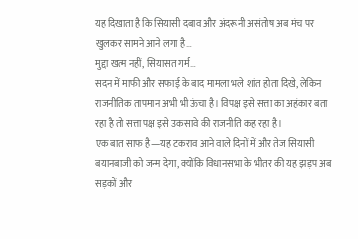यह दिखाता है कि सियासी दबाव और अंदरूनी असंतोष अब मंच पर खुलकर सामने आने लगा है…
मुद्दा खत्म नहीं, सियासत गर्म…
सदन में माफी और सफाई के बाद मामला भले शांत होता दिखे, लेकिन राजनीतिक तापमान अभी भी ऊंचा है। विपक्ष इसे सत्ता का अहंकार बता रहा है तो सत्ता पक्ष इसे उकसावे की राजनीति कह रहा है।
एक बात साफ है—यह टकराव आने वाले दिनों में और तेज सियासी बयानबाजी को जन्म देगा, क्योंकि विधानसभा के भीतर की यह झड़प अब सड़कों और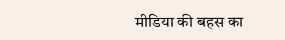मीडिया की बहस का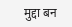मुद्दा बन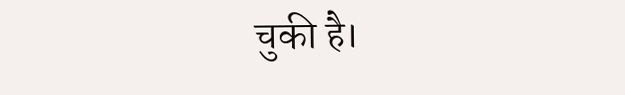चुकी है।